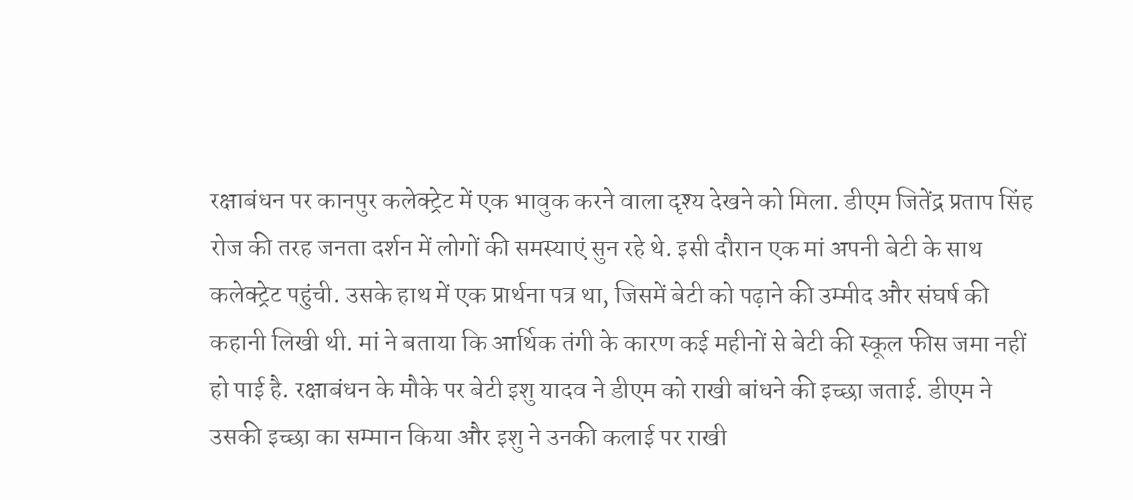रक्षाबंधन पर कानपुर कलेक्ट्रेट में एक भावुक करने वाला दृश्य देखने को मिला. डीएम जितेंद्र प्रताप सिंह रोज की तरह जनता दर्शन में लोगों की समस्याएं सुन रहे थे. इसी दौरान एक मां अपनी बेटी के साथ कलेक्ट्रेट पहुंची. उसके हाथ में एक प्रार्थना पत्र था, जिसमें बेटी को पढ़ाने की उम्मीद और संघर्ष की कहानी लिखी थी. मां ने बताया कि आर्थिक तंगी के कारण कई महीनों से बेटी की स्कूल फीस जमा नहीं हो पाई है. रक्षाबंधन के मौके पर बेटी इशु यादव ने डीएम को राखी बांधने की इच्छा जताई. डीएम ने उसकी इच्छा का सम्मान किया और इशु ने उनकी कलाई पर राखी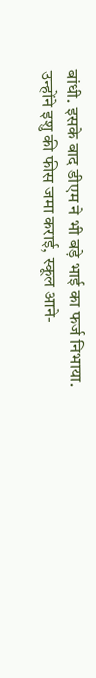बांधी. इसके बाद डीएम ने भी बड़े भाई का फर्ज निभाया. उन्होंने इशु की फीस जमा कराई, स्कूल आने-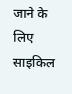जाने के लिए साइकिल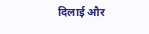दिलाई और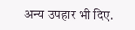अन्य उपहार भी दिए.